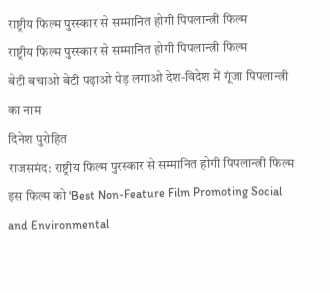राष्ट्रीय फिल्म पुरस्कार से सम्मानित होगी पिपलान्त्री फिल्म
राष्ट्रीय फिल्म पुरस्कार से सम्मानित होगी पिपलान्त्री फिल्म
बेटी बचाओ बेटी पढ़ाओ पेड़ लगाओ देश-विदेश में गूंजा पिपलान्त्री का नाम
दिनेश पुरोहित
राजसमंद: राष्ट्रीय फिल्म पुरस्कार से सम्मानित होगी पिपलान्त्री फिल्म
इस फिल्म को 'Best Non-Feature Film Promoting Social and Environmental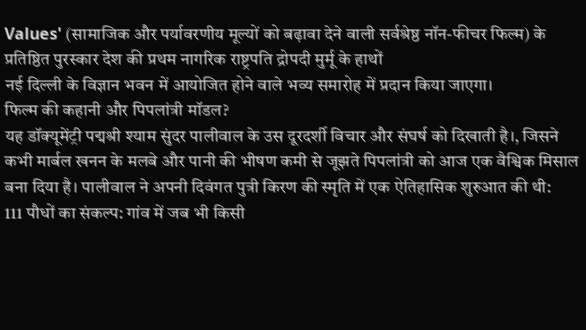Values' (सामाजिक और पर्यावरणीय मूल्यों को बढ़ावा देने वाली सर्वश्रेष्ठ नॉन-फीचर फिल्म) के प्रतिष्ठित पुरस्कार देश की प्रथम नागरिक राष्ट्रपति द्रोपदी मुर्मू के हाथों
नई दिल्ली के विज्ञान भवन में आयोजित होने वाले भव्य समारोह में प्रदान किया जाएगा।
फिल्म की कहानी और पिपलांत्री मॉडल?
यह डॉक्यूमेंट्री पद्मश्री श्याम सुंदर पालीवाल के उस दूरदर्शी विचार और संघर्ष को दिखाती है।, जिसने कभी मार्बल खनन के मलबे और पानी की भीषण कमी से जूझते पिपलांत्री को आज एक वैश्विक मिसाल बना दिया है। पालीवाल ने अपनी दिवंगत पुत्री किरण की स्मृति में एक ऐतिहासिक शुरुआत की थी:
111 पौधों का संकल्प: गांव में जब भी किसी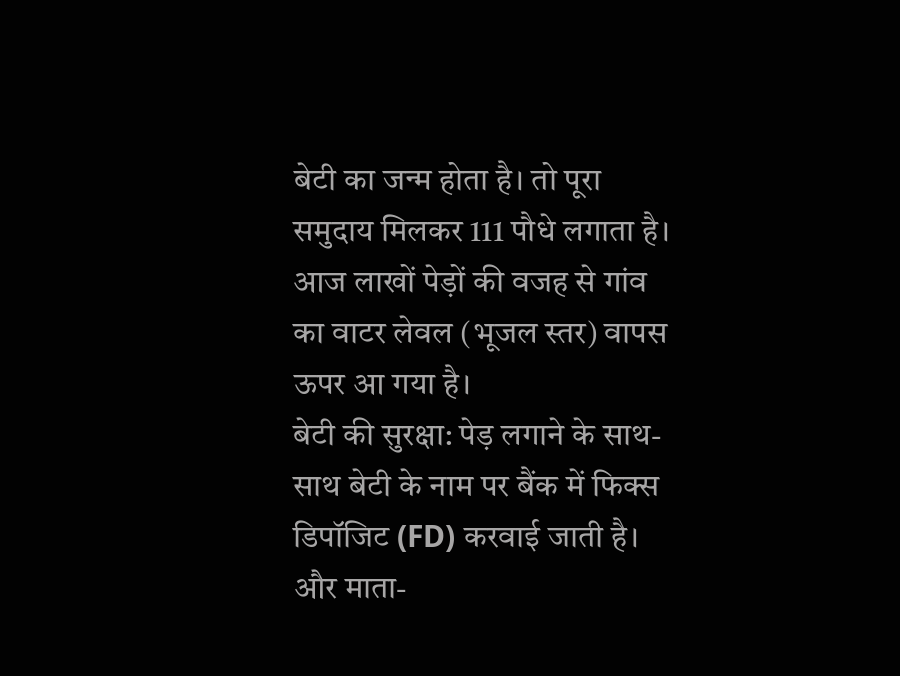बेटी का जन्म होता है। तो पूरा समुदाय मिलकर 111 पौधे लगाता है। आज लाखों पेड़ों की वजह से गांव का वाटर लेवल (भूजल स्तर) वापस ऊपर आ गया है।
बेटी की सुरक्षा: पेड़ लगाने के साथ-साथ बेटी के नाम पर बैंक में फिक्स डिपॉजिट (FD) करवाई जाती है। और माता-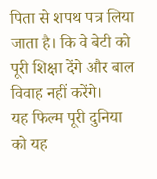पिता से शपथ पत्र लिया जाता है। कि वे बेटी को पूरी शिक्षा देंगे और बाल विवाह नहीं करेंगे।
यह फिल्म पूरी दुनिया को यह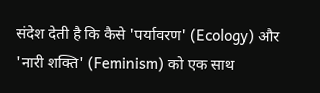संदेश देती है कि कैसे 'पर्यावरण' (Ecology) और 'नारी शक्ति' (Feminism) को एक साथ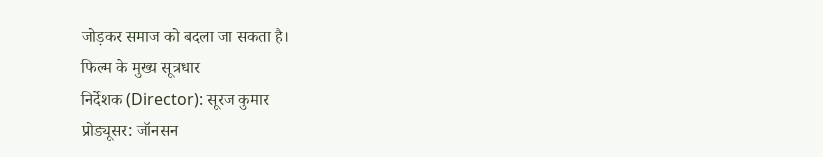जोड़कर समाज को बदला जा सकता है।
फिल्म के मुख्य सूत्रधार
निर्देशक (Director): सूरज कुमार
प्रोड्यूसर: जॉनसन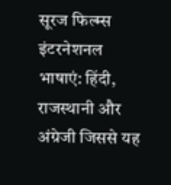सूरज फिल्म्स इंटरनेशनल
भाषाएं: हिंदी, राजस्थानी और अंग्रेजी जिससे यह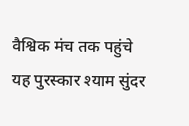वैश्विक मंच तक पहुंचे
यह पुरस्कार श्याम सुंदर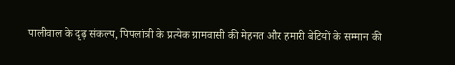पालीवाल के दृढ़ संकल्प, पिपलांत्री के प्रत्येक ग्रामवासी की मेहनत और हमारी बेटियों के सम्मान की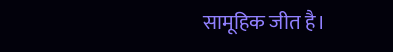सामूहिक जीत है।